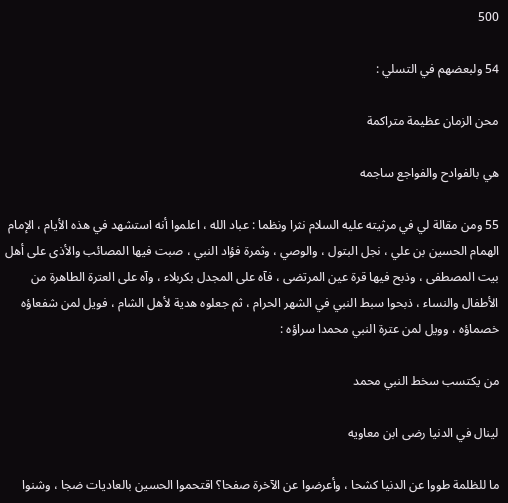500

54 ولبعضهم في التسلي :

محن الزمان عظيمة متراكمة

هي بالفوادح والفواجع ساجمه

55 ومن مقالة لي في مرثيته عليه السلام نثرا ونظما : عباد الله ، اعلموا أنه استشهد في هذه الأيام ، الإمام الهمام الحسين بن علي ، نجل البتول ، والوصي ، وثمرة فؤاد النبي ، صبت فيها المصائب والأذى على أهل بيت المصطفى ، وذبح فيها قرة عين المرتضى ، فآه على المجدل بكربلاء ، وآه على العترة الطاهرة من الأطفال والنساء ، ذبحوا سبط النبي في الشهر الحرام ، ثم جعلوه هدية لأهل الشام ، فويل لمن شفعاؤه خصماؤه ، وويل لمن عترة النبي محمدا سراؤه :

من يكتسب سخط النبي محمد

لينال في الدنيا رضى ابن معاويه

ما للظلمة طووا عن الدنيا كشحا ، وأعرضوا عن الآخرة صفحا؟ اقتحموا الحسين بالعاديات ضجا ، وشنوا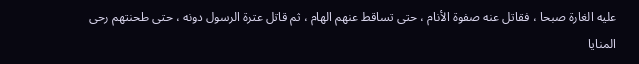عليه الغارة صبحا ، فقاتل عنه صفوة الأنام ، حتى تساقط عنهم الهام ، ثم قاتل عترة الرسول دونه ، حتى طحنتهم رحى المنايا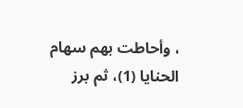، وأحاطت بهم سهام الحنايا (1)، ثم برز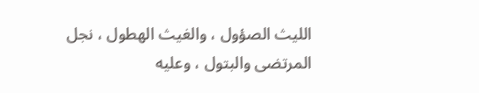الليث الصؤول ، والغيث الهطول ، نجل المرتضى والبتول ، وعليه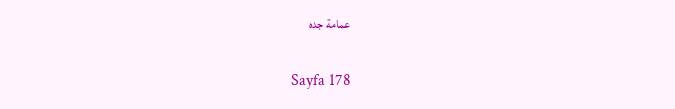عمامة جده

Sayfa 178